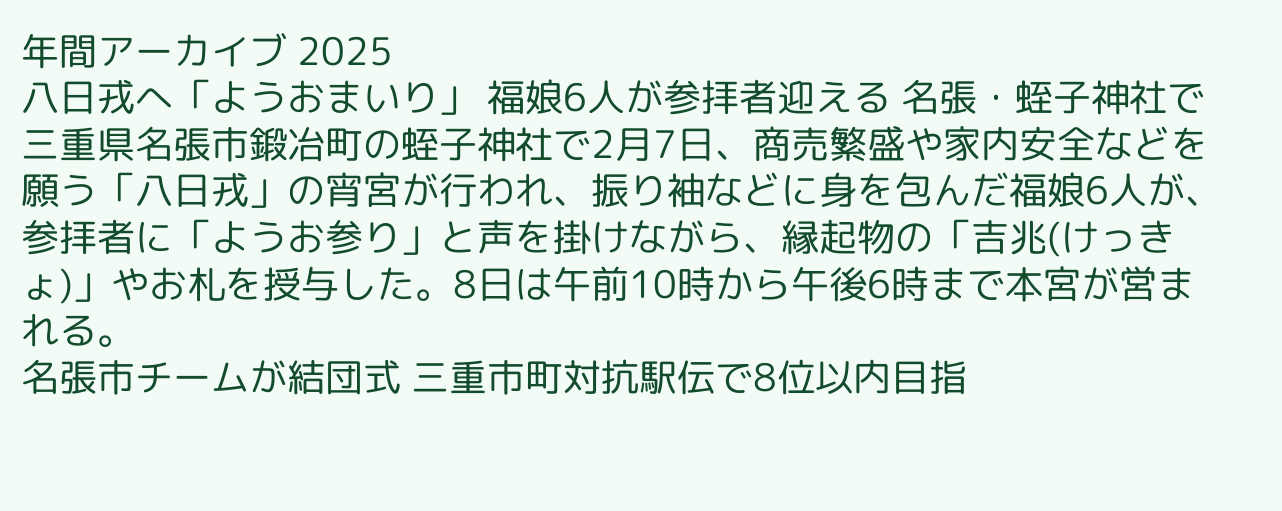年間アーカイブ 2025
八日戎へ「ようおまいり」 福娘6人が参拝者迎える 名張・蛭子神社で
三重県名張市鍛冶町の蛭子神社で2月7日、商売繁盛や家内安全などを願う「八日戎」の宵宮が行われ、振り袖などに身を包んだ福娘6人が、参拝者に「ようお参り」と声を掛けながら、縁起物の「吉兆(けっきょ)」やお札を授与した。8日は午前10時から午後6時まで本宮が営まれる。
名張市チームが結団式 三重市町対抗駅伝で8位以内目指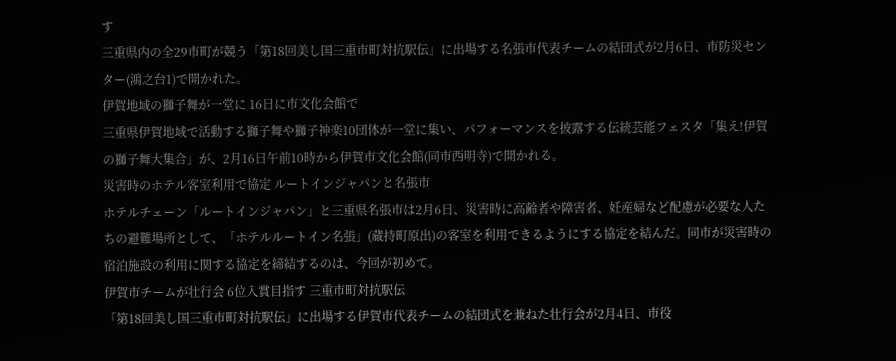す
三重県内の全29市町が競う「第18回美し国三重市町対抗駅伝」に出場する名張市代表チームの結団式が2月6日、市防災センター(鴻之台1)で開かれた。
伊賀地域の獅子舞が一堂に 16日に市文化会館で
三重県伊賀地域で活動する獅子舞や獅子神楽10団体が一堂に集い、パフォーマンスを披露する伝統芸能フェスタ「集え!伊賀の獅子舞大集合」が、2月16日午前10時から伊賀市文化会館(同市西明寺)で開かれる。
災害時のホテル客室利用で協定 ルートインジャパンと名張市
ホテルチェーン「ルートインジャパン」と三重県名張市は2月6日、災害時に高齢者や障害者、妊産婦など配慮が必要な人たちの避難場所として、「ホテルルートイン名張」(蔵持町原出)の客室を利用できるようにする協定を結んだ。同市が災害時の宿泊施設の利用に関する協定を締結するのは、今回が初めて。
伊賀市チームが壮行会 6位入賞目指す 三重市町対抗駅伝
「第18回美し国三重市町対抗駅伝」に出場する伊賀市代表チームの結団式を兼ねた壮行会が2月4日、市役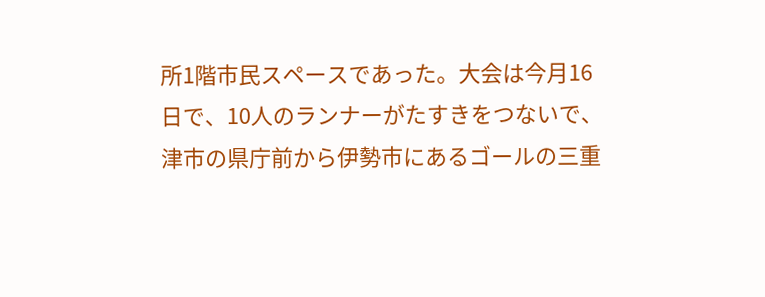所1階市民スペースであった。大会は今月16日で、10人のランナーがたすきをつないで、津市の県庁前から伊勢市にあるゴールの三重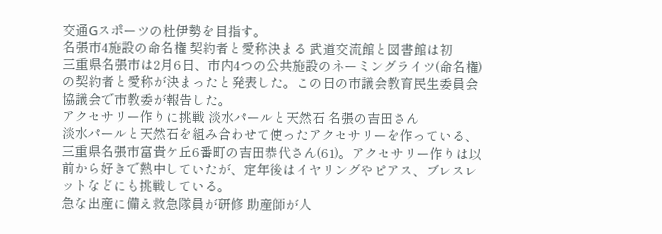交通Gスポーツの杜伊勢を目指す。
名張市4施設の命名権 契約者と愛称決まる 武道交流館と図書館は初
三重県名張市は2月6日、市内4つの公共施設のネーミングライツ(命名権)の契約者と愛称が決まったと発表した。この日の市議会教育民生委員会協議会で市教委が報告した。
アクセサリー作りに挑戦 淡水パールと天然石 名張の吉田さん
淡水パールと天然石を組み合わせて使ったアクセサリーを作っている、三重県名張市富貴ケ丘6番町の吉田恭代さん(61)。アクセサリー作りは以前から好きで熱中していたが、定年後はイヤリングやピアス、ブレスレットなどにも挑戦している。
急な出産に備え救急隊員が研修 助産師が人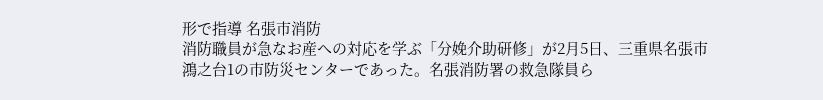形で指導 名張市消防
消防職員が急なお産への対応を学ぶ「分娩介助研修」が2月5日、三重県名張市鴻之台1の市防災センターであった。名張消防署の救急隊員ら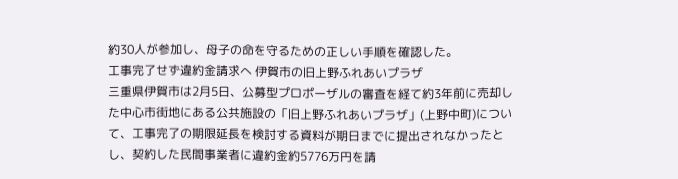約30人が参加し、母子の命を守るための正しい手順を確認した。
工事完了せず違約金請求へ 伊賀市の旧上野ふれあいプラザ
三重県伊賀市は2月5日、公募型プロポーザルの審査を経て約3年前に売却した中心市街地にある公共施設の「旧上野ふれあいプラザ」(上野中町)について、工事完了の期限延長を検討する資料が期日までに提出されなかったとし、契約した民間事業者に違約金約5776万円を請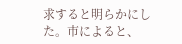求すると明らかにした。市によると、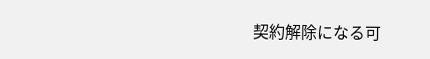契約解除になる可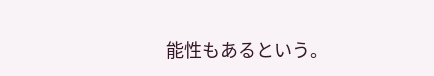能性もあるという。